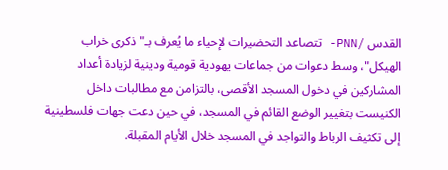القدس /PNN- تتصاعد التحضيرات لإحياء ما يُعرف بـ"ذكرى خراب الهيكل"، وسط دعوات من جماعات يهودية قومية ودينية لزيادة أعداد المشاركين في دخول المسجد الأقصى، بالتزامن مع مطالبات داخل الكنيست بتغيير الوضع القائم في المسجد، في حين دعت جهات فلسطينية إلى تكثيف الرباط والتواجد في المسجد خلال الأيام المقبلة.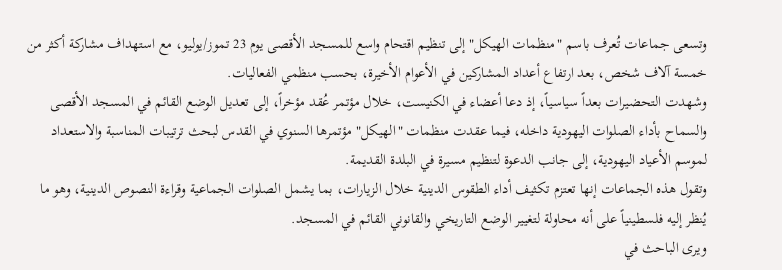وتسعى جماعات تُعرف باسم "منظمات الهيكل" إلى تنظيم اقتحام واسع للمسجد الأقصى يوم 23 تموز/يوليو، مع استهداف مشاركة أكثر من خمسة آلاف شخص، بعد ارتفاع أعداد المشاركين في الأعوام الأخيرة، بحسب منظمي الفعاليات.
وشهدت التحضيرات بعداً سياسياً، إذ دعا أعضاء في الكنيست، خلال مؤتمر عُقد مؤخراً، إلى تعديل الوضع القائم في المسجد الأقصى والسماح بأداء الصلوات اليهودية داخله، فيما عقدت منظمات "الهيكل" مؤتمرها السنوي في القدس لبحث ترتيبات المناسبة والاستعداد لموسم الأعياد اليهودية، إلى جانب الدعوة لتنظيم مسيرة في البلدة القديمة.
وتقول هذه الجماعات إنها تعتزم تكثيف أداء الطقوس الدينية خلال الزيارات، بما يشمل الصلوات الجماعية وقراءة النصوص الدينية، وهو ما يُنظر إليه فلسطينياً على أنه محاولة لتغيير الوضع التاريخي والقانوني القائم في المسجد.
ويرى الباحث في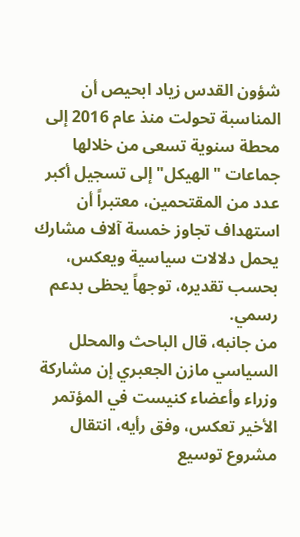شؤون القدس زياد ابحيص أن المناسبة تحولت منذ عام 2016 إلى محطة سنوية تسعى من خلالها جماعات "الهيكل" إلى تسجيل أكبر عدد من المقتحمين، معتبراً أن استهداف تجاوز خمسة آلاف مشارك يحمل دلالات سياسية ويعكس، بحسب تقديره، توجهاً يحظى بدعم رسمي.
من جانبه، قال الباحث والمحلل السياسي مازن الجعبري إن مشاركة وزراء وأعضاء كنيست في المؤتمر الأخير تعكس، وفق رأيه، انتقال مشروع توسيع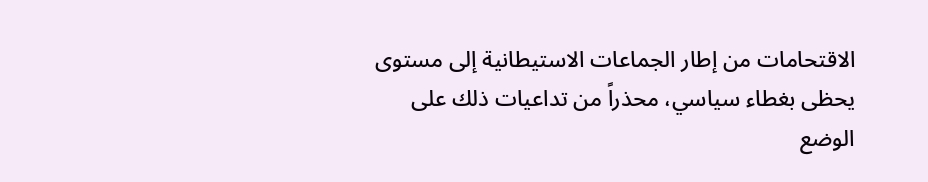الاقتحامات من إطار الجماعات الاستيطانية إلى مستوى يحظى بغطاء سياسي، محذراً من تداعيات ذلك على الوضع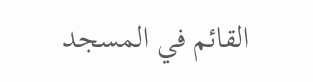القائم في المسجد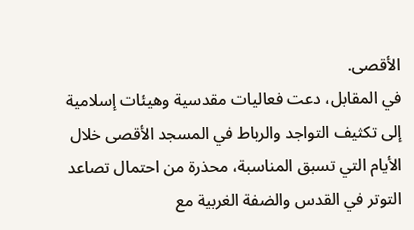الأقصى.
في المقابل، دعت فعاليات مقدسية وهيئات إسلامية إلى تكثيف التواجد والرباط في المسجد الأقصى خلال الأيام التي تسبق المناسبة، محذرة من احتمال تصاعد التوتر في القدس والضفة الغربية مع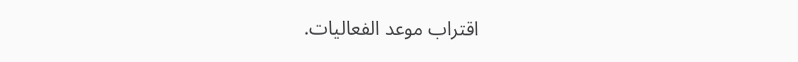اقتراب موعد الفعاليات.